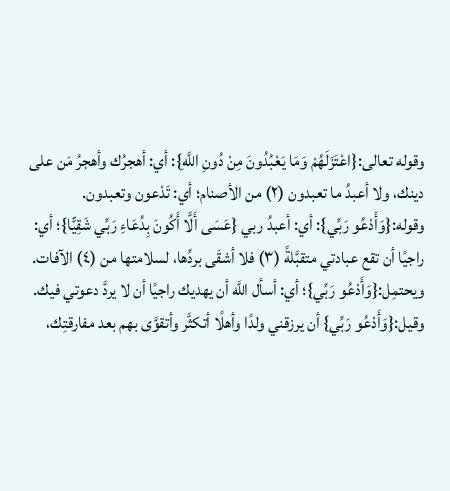وقوله تعالى:{اعْتَزَلَهُمْ وَمَا يَعْبُدُونَ مِنْ دُونِ اللَّهِ}: أي: أهجرُك وأهجرُ مَن على دينك، ولا أعبدُ ما تعبدون (٢) من الأصنام؛ أي: تَدْعون وتعبدون.
وقوله:{وَأَدْعُو رَبِّي}: أي: أعبدُ ربي {عَسَى أَلَّا أَكُونَ بِدُعَاءِ رَبِّي شَقِيًّا}؛ أي: راجيًا أن تقع عبادتي متقبَّلةً (٣) فلا أشقَى بردِّها، لسلامتها من (٤) الآفات.
ويحتمِل:{وَأَدْعُو رَبِّي}؛ أي: أسأل اللَّه أن يهديك راجيًا أن لا يردَّ دعوتي فيك.
وقيل:{وَأَدْعُو رَبِّي} أن يرزقني ولدًا وأهلًا أتكثَّر وأتقوَّى بهم بعد مفارقتِك،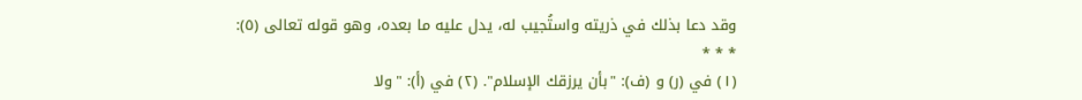وقد دعا بذلك في ذريته واستُجيب له، يدل عليه ما بعده، وهو قوله تعالى (٥):
* * *
(١) في (ر) و (ف): "بأن يرزقك الإسلام". (٢) في (أ): "ولا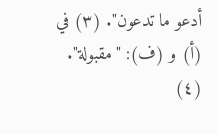أدعو ما تدعون". (٣) في (أ) و (ف): "مقبولة". (٤)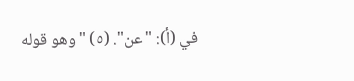في (أ): "عن". (٥) "وهو قوله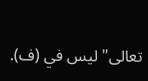تعالى" ليس في (ف).